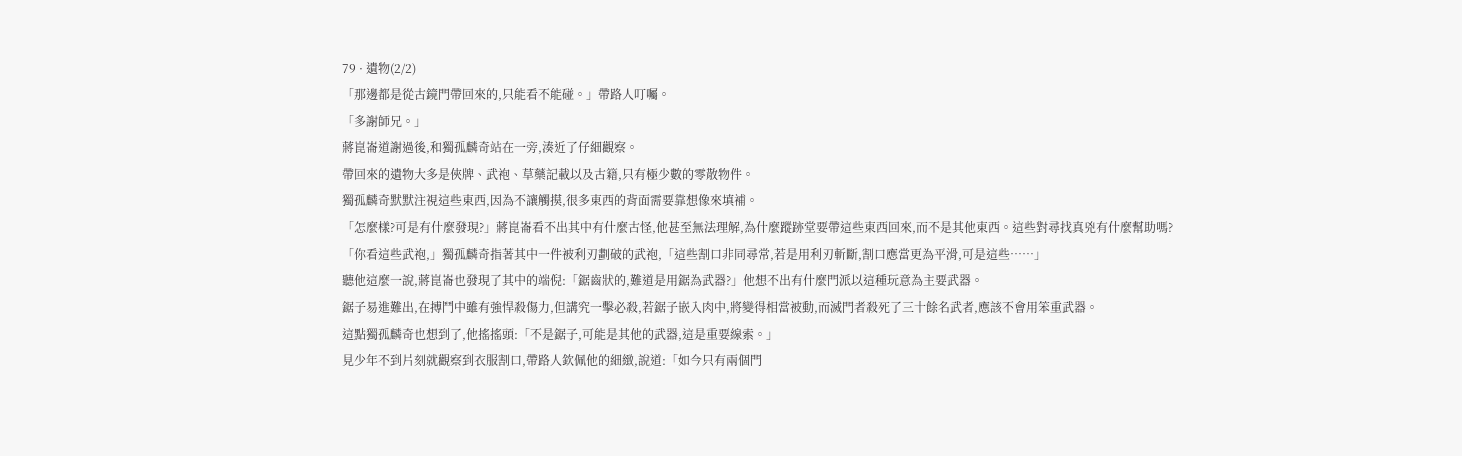79 · 遺物(2/2)
「那邊都是從古鏡門帶回來的,只能看不能碰。」帶路人叮囑。
「多謝師兄。」
蔣崑崙道謝過後,和獨孤麟奇站在一旁,湊近了仔細觀察。
帶回來的遺物大多是俠牌、武袍、草藥記載以及古籍,只有極少數的零散物件。
獨孤麟奇默默注視這些東西,因為不讓觸摸,很多東西的背面需要靠想像來填補。
「怎麼樣?可是有什麼發現?」蔣崑崙看不出其中有什麼古怪,他甚至無法理解,為什麼蹤跡堂要帶這些東西回來,而不是其他東西。這些對尋找真兇有什麼幫助嗎?
「你看這些武袍,」獨孤麟奇指著其中一件被利刃劃破的武袍,「這些割口非同尋常,若是用利刃斬斷,割口應當更為平滑,可是這些……」
聽他這麼一說,蔣崑崙也發現了其中的端倪:「鋸齒狀的,難道是用鋸為武器?」他想不出有什麼門派以這種玩意為主要武器。
鋸子易進難出,在搏鬥中雖有強悍殺傷力,但講究一擊必殺,若鋸子嵌入肉中,將變得相當被動,而滅門者殺死了三十餘名武者,應該不會用笨重武器。
這點獨孤麟奇也想到了,他搖搖頭:「不是鋸子,可能是其他的武器,這是重要線索。」
見少年不到片刻就觀察到衣服割口,帶路人欽佩他的細緻,說道:「如今只有兩個門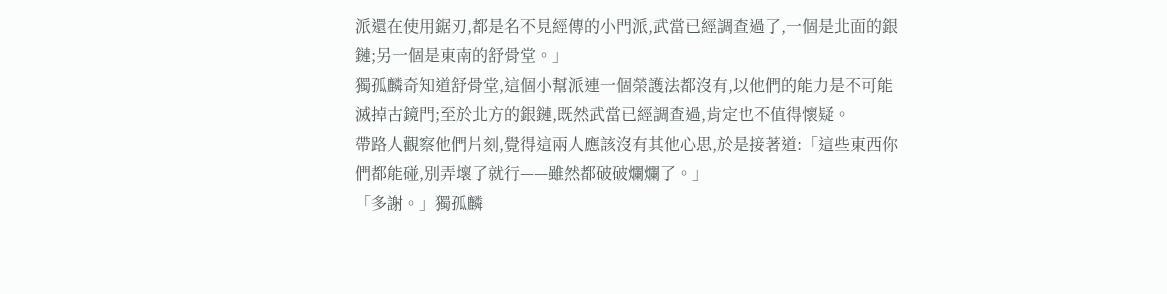派還在使用鋸刃,都是名不見經傳的小門派,武當已經調查過了,一個是北面的銀鏈;另一個是東南的舒骨堂。」
獨孤麟奇知道舒骨堂,這個小幫派連一個榮護法都沒有,以他們的能力是不可能滅掉古鏡門;至於北方的銀鏈,既然武當已經調查過,肯定也不值得懷疑。
帶路人觀察他們片刻,覺得這兩人應該沒有其他心思,於是接著道:「這些東西你們都能碰,別弄壞了就行——雖然都破破爛爛了。」
「多謝。」獨孤麟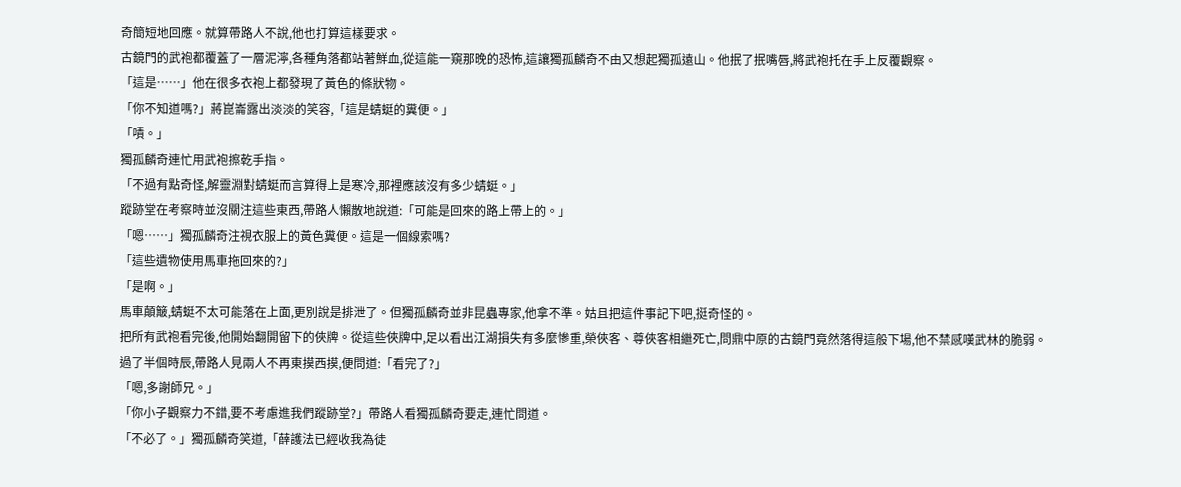奇簡短地回應。就算帶路人不說,他也打算這樣要求。
古鏡門的武袍都覆蓋了一層泥濘,各種角落都站著鮮血,從這能一窺那晚的恐怖,這讓獨孤麟奇不由又想起獨孤遠山。他抿了抿嘴唇,將武袍托在手上反覆觀察。
「這是……」他在很多衣袍上都發現了黃色的條狀物。
「你不知道嗎?」蔣崑崙露出淡淡的笑容,「這是蜻蜓的糞便。」
「嘖。」
獨孤麟奇連忙用武袍擦乾手指。
「不過有點奇怪,解靈淵對蜻蜓而言算得上是寒冷,那裡應該沒有多少蜻蜓。」
蹤跡堂在考察時並沒關注這些東西,帶路人懶散地說道:「可能是回來的路上帶上的。」
「嗯……」獨孤麟奇注視衣服上的黃色糞便。這是一個線索嗎?
「這些遺物使用馬車拖回來的?」
「是啊。」
馬車顛簸,蜻蜓不太可能落在上面,更別說是排泄了。但獨孤麟奇並非昆蟲專家,他拿不準。姑且把這件事記下吧,挺奇怪的。
把所有武袍看完後,他開始翻開留下的俠牌。從這些俠牌中,足以看出江湖損失有多麼慘重,榮俠客、尊俠客相繼死亡,問鼎中原的古鏡門竟然落得這般下場,他不禁感嘆武林的脆弱。
過了半個時辰,帶路人見兩人不再東摸西摸,便問道:「看完了?」
「嗯,多謝師兄。」
「你小子觀察力不錯,要不考慮進我們蹤跡堂?」帶路人看獨孤麟奇要走,連忙問道。
「不必了。」獨孤麟奇笑道,「薛護法已經收我為徒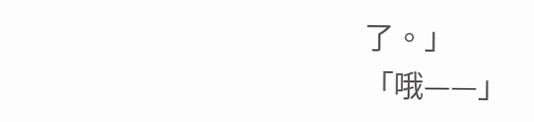了。」
「哦——」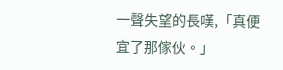一聲失望的長嘆,「真便宜了那傢伙。」